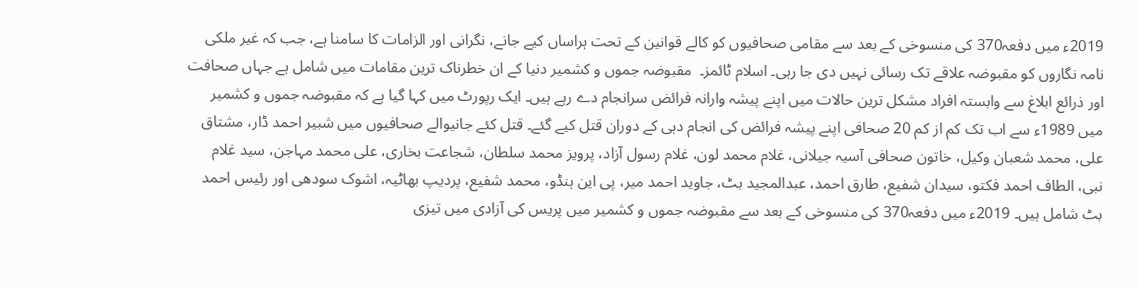2019ء میں دفعہ370 کی منسوخی کے بعد سے مقامی صحافیوں کو کالے قوانین کے تحت ہراساں کیے جانے، نگرانی اور الزامات کا سامنا ہے، جب کہ غیر ملکی نامہ نگاروں کو مقبوضہ علاقے تک رسائی نہیں دی جا رہی۔ اسلام ٹائمز۔  مقبوضہ جموں و کشمیر دنیا کے ان خطرناک ترین مقامات میں شامل ہے جہاں صحافت اور ذرائع ابلاغ سے وابستہ افراد مشکل ترین حالات میں اپنے پیشہ وارانہ فرائض سرانجام دے رہے ہیں۔ ایک رپورٹ میں کہا گیا ہے کہ مقبوضہ جموں و کشمیر میں 1989ء سے اب تک کم از کم 20 صحافی اپنے پیشہ فرائض کی انجام دہی کے دوران قتل کیے گئے۔ قتل کئے جانیوالے صحافیوں میں شبیر احمد ڈار، مشتاق علی، محمد شعبان وکیل، خاتون صحافی آسیہ جیلانی، غلام محمد لون، غلام رسول آزاد، پرویز محمد سلطان، شجاعت بخاری، علی محمد مہاجن، سید غلام نبی، الطاف احمد فکتو، سیدان شفیع، طارق احمد، عبدالمجید بٹ، جاوید احمد میر، پی این ہنڈو، محمد شفیع، پردیپ بھاٹیہ، اشوک سودھی اور رئیس احمد بٹ شامل ہیں۔ 2019ء میں دفعہ370 کی منسوخی کے بعد سے مقبوضہ جموں و کشمیر میں پریس کی آزادی میں تیزی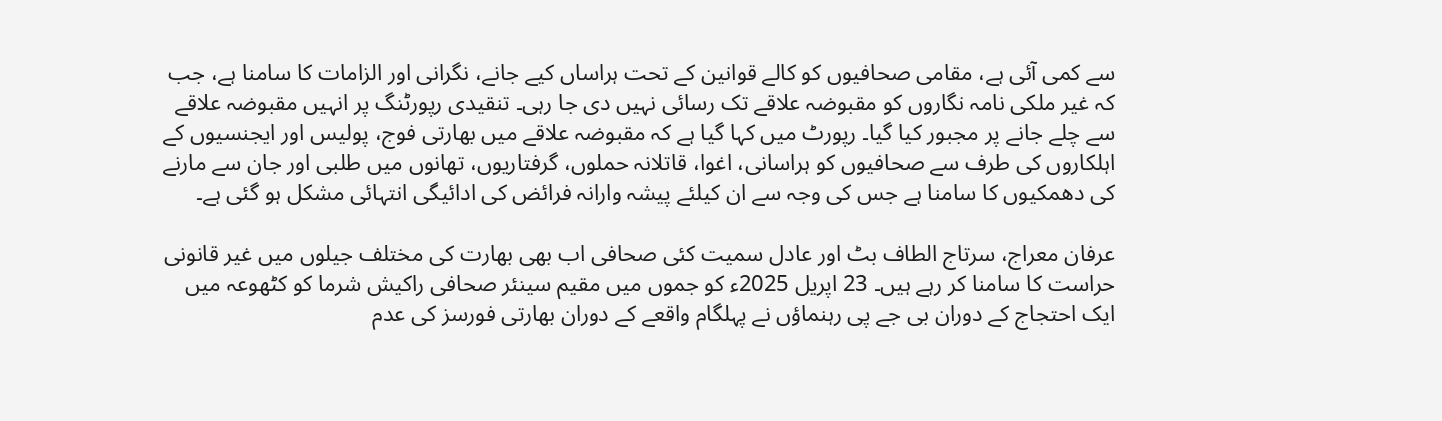سے کمی آئی ہے، مقامی صحافیوں کو کالے قوانین کے تحت ہراساں کیے جانے، نگرانی اور الزامات کا سامنا ہے، جب کہ غیر ملکی نامہ نگاروں کو مقبوضہ علاقے تک رسائی نہیں دی جا رہی۔ تنقیدی رپورٹنگ پر انہیں مقبوضہ علاقے سے چلے جانے پر مجبور کیا گیا۔ رپورٹ میں کہا گیا ہے کہ مقبوضہ علاقے میں بھارتی فوج، پولیس اور ایجنسیوں کے اہلکاروں کی طرف سے صحافیوں کو ہراسانی، اغوا، قاتلانہ حملوں، گرفتاریوں، تھانوں میں طلبی اور جان سے مارنے کی دھمکیوں کا سامنا ہے جس کی وجہ سے ان کیلئے پیشہ وارانہ فرائض کی ادائیگی انتہائی مشکل ہو گئی ہے۔

عرفان معراج، سرتاج الطاف بٹ اور عادل سمیت کئی صحافی اب بھی بھارت کی مختلف جیلوں میں غیر قانونی حراست کا سامنا کر رہے ہیں۔ 23 اپریل 2025ء کو جموں میں مقیم سینئر صحافی راکیش شرما کو کٹھوعہ میں ایک احتجاج کے دوران بی جے پی رہنماؤں نے پہلگام واقعے کے دوران بھارتی فورسز کی عدم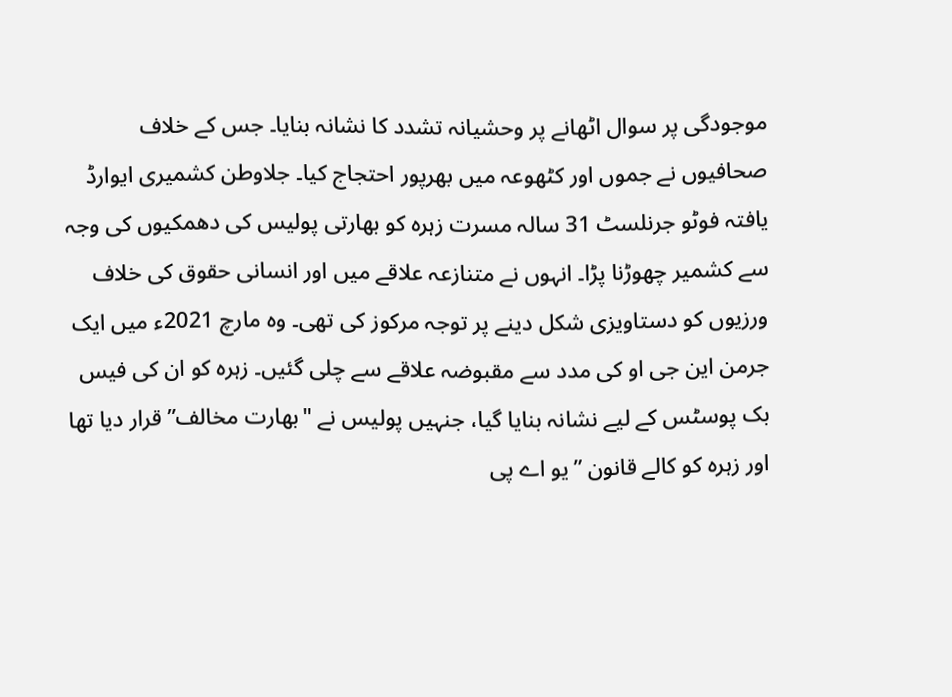موجودگی پر سوال اٹھانے پر وحشیانہ تشدد کا نشانہ بنایا۔ جس کے خلاف صحافیوں نے جموں اور کٹھوعہ میں بھرپور احتجاج کیا۔ جلاوطن کشمیری ایوارڈ یافتہ فوٹو جرنلسٹ 31 سالہ مسرت زہرہ کو بھارتی پولیس کی دھمکیوں کی وجہ سے کشمیر چھوڑنا پڑا۔ انہوں نے متنازعہ علاقے میں اور انسانی حقوق کی خلاف ورزیوں کو دستاویزی شکل دینے پر توجہ مرکوز کی تھی۔ وہ مارچ 2021ء میں ایک جرمن این جی او کی مدد سے مقبوضہ علاقے سے چلی گئیں۔ زہرہ کو ان کی فیس بک پوسٹس کے لیے نشانہ بنایا گیا، جنہیں پولیس نے "بھارت مخالف” قرار دیا تھا اور زہرہ کو کالے قانون ”یو اے پی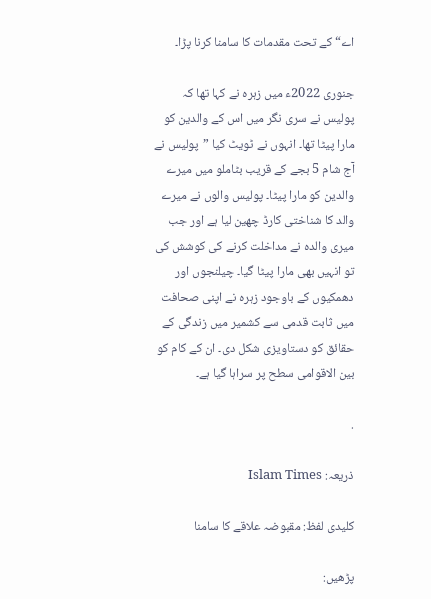اے“ کے تحت مقدمات کا سامنا کرنا پڑا۔

جنوری 2022ء میں زہرہ نے کہا تھا کہ پولیس نے سری نگر میں اس کے والدین کو مارا پیٹا تھا۔ انہوں نے ٹویٹ کیا ”پولیس نے آج شام 5 بجے کے قریب بٹاملو میں میرے والدین کو مارا پیٹا۔ پولیس والوں نے میرے والد کا شناختی کارڈ چھین لیا ہے اور جب میری والدہ نے مداخلت کرنے کی کوشش کی تو انہیں بھی مارا پیٹا گیا۔ چیلنجوں اور دھمکیوں کے باوجود زہرہ نے اپنی صحافت میں ثابت قدمی سے کشمیر میں زندگی کے حقائق کو دستاویزی شکل دی۔ ان کے کام کو بین الاقوامی سطح پر سراہا گیا ہے۔

.

ذریعہ: Islam Times

کلیدی لفظ: مقبوضہ علاقے کا سامنا

پڑھیں: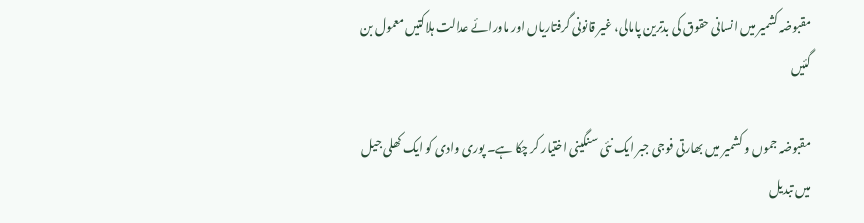مقبوضہ کشمیر میں انسانی حقوق کی بدترین پامالی، غیر قانونی گرفتاریاں اور ماورائے عدالت ہلاکتیں معمول بن گئیں

مقبوضہ جموں و کشمیر میں بھارتی فوجی جبر ایک نئی سنگینی اختیار کر چکا ہے۔ پوری وادی کو ایک کھلی جیل میں تبدیل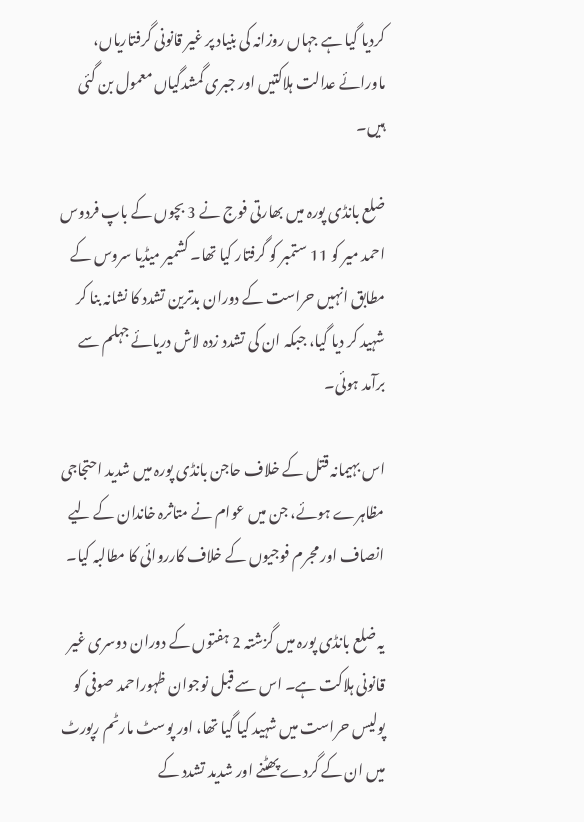کردیا گیا ہے جہاں روزانہ کی بنیاد پر غیر قانونی گرفتاریاں، ماورائے عدالت ہلاکتیں اور جبری گمشدگیاں معمول بن گئی ہیں۔

ضلع بانڈی پورہ میں بھارتی فوج نے 3 بچوں کے باپ فردوس احمد میر کو 11 ستمبر کو گرفتار کیا تھا۔ کشمیر میڈیا سروس کے مطابق انہیں حراست کے دوران بدترین تشدد کا نشانہ بنا کر شہید کر دیا گیا، جبکہ ان کی تشدد زدہ لاش دریائے جہلم سے برآمد ہوئی۔

اس بہیمانہ قتل کے خلاف حاجن بانڈی پورہ میں شدید احتجاجی مظاہرے ہوئے، جن میں عوام نے متاثرہ خاندان کے لیے انصاف اور مجرم فوجیوں کے خلاف کارروائی کا مطالبہ کیا۔

یہ ضلع بانڈی پورہ میں گزشتہ 2 ہفتوں کے دوران دوسری غیر قانونی ہلاکت ہے۔ اس سے قبل نوجوان ظہوراحمد صوفی کو پولیس حراست میں شہید کیا گیا تھا، اور پوسٹ مارٹم رپورٹ میں ان کے گردے پھٹنے اور شدید تشدد کے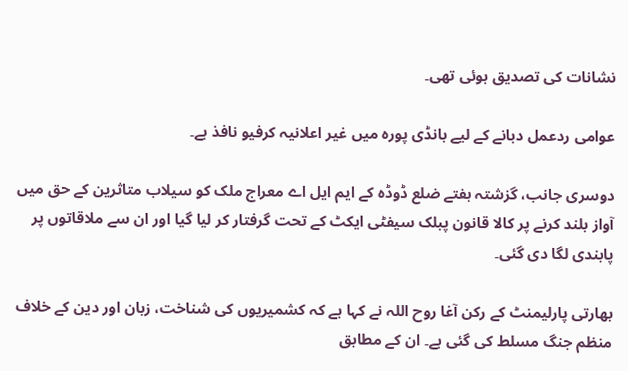نشانات کی تصدیق ہوئی تھی۔

عوامی ردعمل دبانے کے لیے بانڈی پورہ میں غیر اعلانیہ کرفیو نافذ ہے۔

دوسری جانب، گزشتہ ہفتے ضلع ڈوڈہ کے ایم ایل اے معراج ملک کو سیلاب متاثرین کے حق میں آواز بلند کرنے پر کالا قانون پبلک سیفٹی ایکٹ کے تحت گرفتار کر لیا گیا اور ان سے ملاقاتوں پر پابندی لگا دی گئی۔

بھارتی پارلیمنٹ کے رکن آغا روح اللہ نے کہا ہے کہ کشمیریوں کی شناخت، زبان اور دین کے خلاف منظم جنگ مسلط کی گئی ہے۔ ان کے مطابق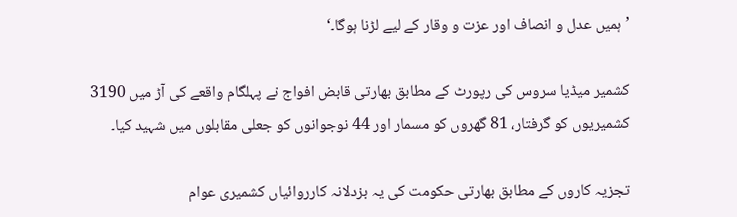’ہمیں عدل و انصاف اور عزت و وقار کے لیے لڑنا ہوگا۔‘

کشمیر میڈیا سروس کی رپورٹ کے مطابق بھارتی قابض افواج نے پہلگام واقعے کی آڑ میں 3190 کشمیریوں کو گرفتار، 81 گھروں کو مسمار اور 44 نوجوانوں کو جعلی مقابلوں میں شہید کیا۔

تجزیہ کاروں کے مطابق بھارتی حکومت کی یہ بزدلانہ کارروائیاں کشمیری عوام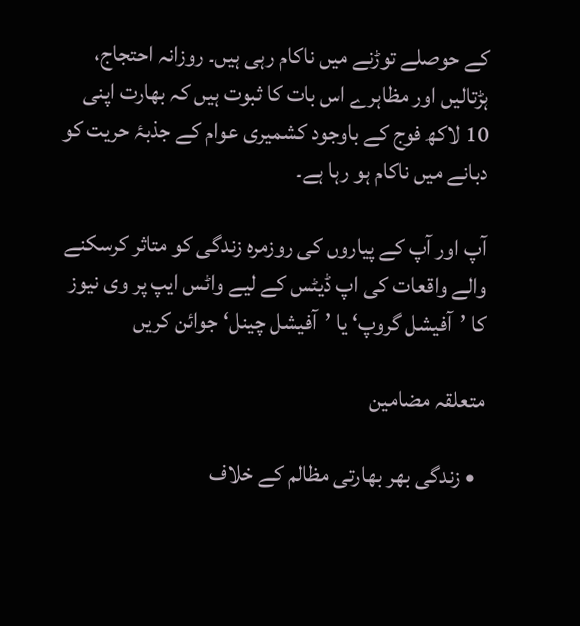کے حوصلے توڑنے میں ناکام رہی ہیں۔ روزانہ احتجاج، ہڑتالیں اور مظاہرے اس بات کا ثبوت ہیں کہ بھارت اپنی 10 لاکھ فوج کے باوجود کشمیری عوام کے جذبۂ حریت کو دبانے میں ناکام ہو رہا ہے۔

آپ اور آپ کے پیاروں کی روزمرہ زندگی کو متاثر کرسکنے والے واقعات کی اپ ڈیٹس کے لیے واٹس ایپ پر وی نیوز کا ’آفیشل گروپ‘ یا ’آفیشل چینل‘ جوائن کریں

متعلقہ مضامین

  • زندگی بھر بھارتی مظالم کے خلاف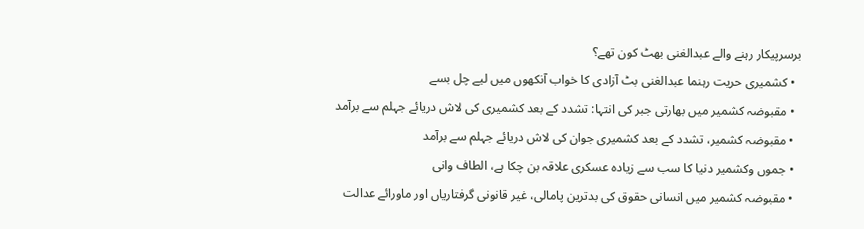برسرپیکار رہنے والے عبدالغنی بھٹ کون تھے؟
  • کشمیری حریت رہنما عبدالغنی بٹ آزادی کا خواب آنکھوں میں لیے چل بسے
  • مقبوضہ کشمیر میں بھارتی جبر کی انتہا: تشدد کے بعد کشمیری کی لاش دریائے جہلم سے برآمد
  • مقبوضہ کشمیر، تشدد کے بعد کشمیری جوان کی لاش دریائے جہلم سے برآمد
  • جموں وکشمیر دنیا کا سب سے زیادہ عسکری علاقہ بن چکا ہے، الطاف وانی
  • مقبوضہ کشمیر میں انسانی حقوق کی بدترین پامالی، غیر قانونی گرفتاریاں اور ماورائے عدالت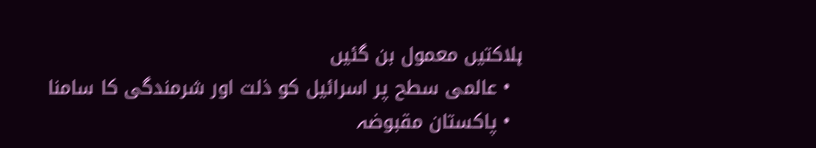ہلاکتیں معمول بن گئیں
  • عالمی سطح پر اسرائیل کو ذلت اور شرمندگی کا سامنا
  • پاکستان مقبوضہ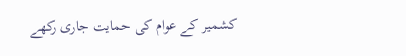کشمیر کے عوام کی حمایت جاری رکھے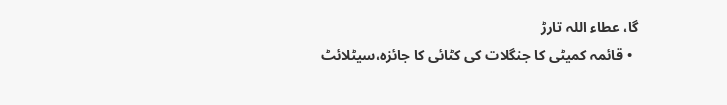گا، عطاء اللہ تارڑ
  • قائمہ کمیٹی کا جنگلات کی کٹائی کا جائزہ،سیٹلائٹ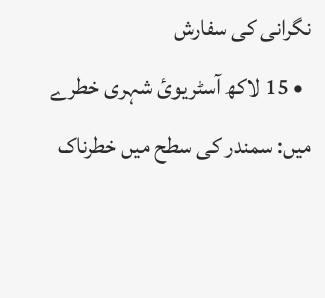نگرانی کی سفارش
  • 15 لاکھ آسٹریوئ شہری خطرے میں: سمندر کی سطح میں خطرناک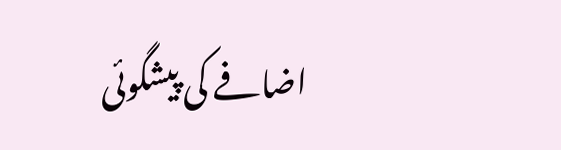اضافے کی پیشگوئی